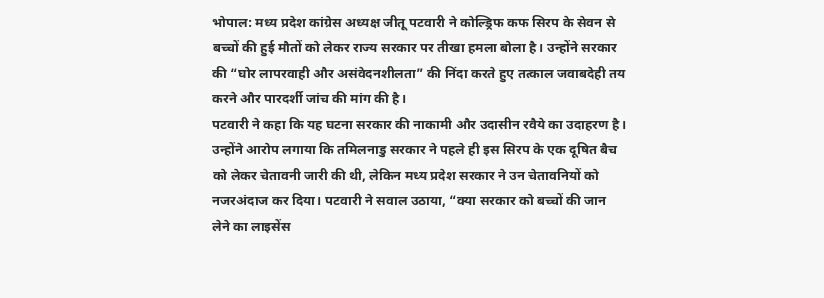भोपाल: मध्य प्रदेश कांग्रेस अध्यक्ष जीतू पटवारी ने कोल्ड्रिफ कफ सिरप के सेवन से बच्चों की हुई मौतों को लेकर राज्य सरकार पर तीखा हमला बोला है। उन्होंने सरकार की “घोर लापरवाही और असंवेदनशीलता” की निंदा करते हुए तत्काल जवाबदेही तय करने और पारदर्शी जांच की मांग की है।
पटवारी ने कहा कि यह घटना सरकार की नाकामी और उदासीन रवैये का उदाहरण है। उन्होंने आरोप लगाया कि तमिलनाडु सरकार ने पहले ही इस सिरप के एक दूषित बैच को लेकर चेतावनी जारी की थी, लेकिन मध्य प्रदेश सरकार ने उन चेतावनियों को नजरअंदाज कर दिया। पटवारी ने सवाल उठाया, “क्या सरकार को बच्चों की जान लेने का लाइसेंस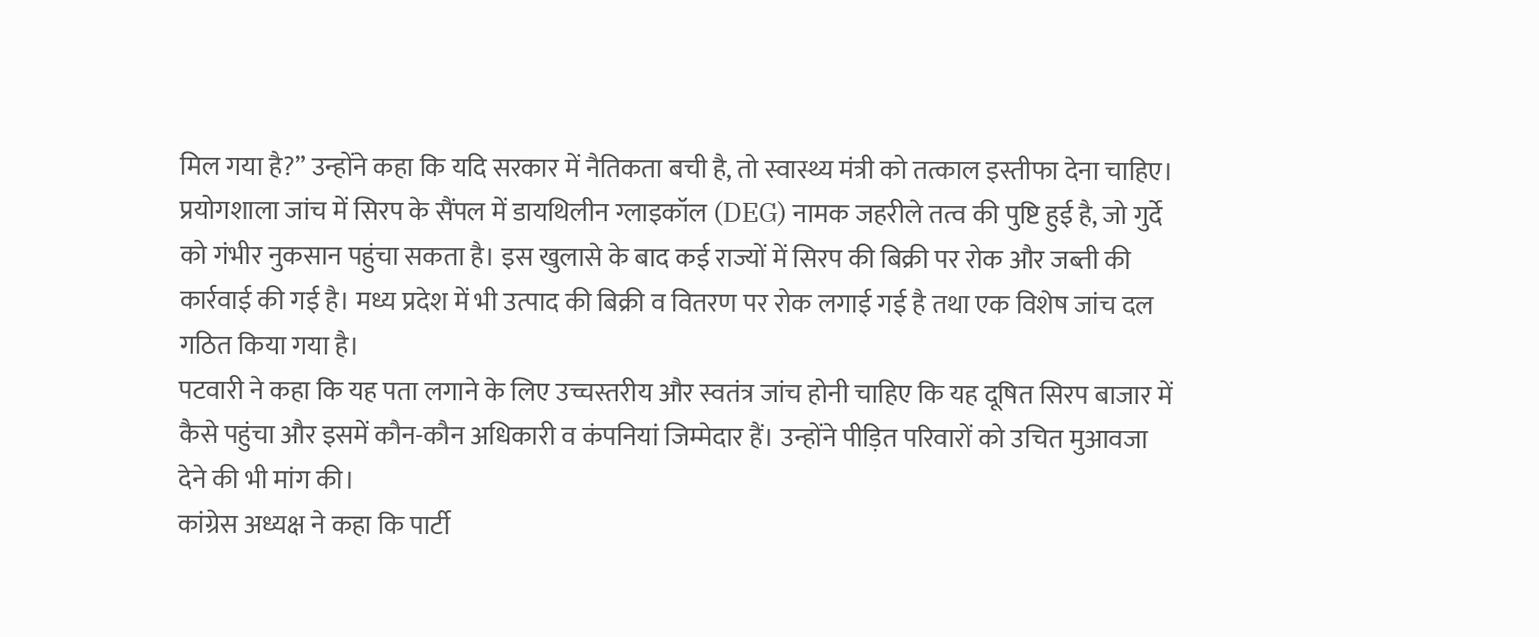मिल गया है?” उन्होंने कहा कि यदि सरकार में नैतिकता बची है, तो स्वास्थ्य मंत्री को तत्काल इस्तीफा देना चाहिए।
प्रयोगशाला जांच में सिरप के सैंपल में डायथिलीन ग्लाइकॉल (DEG) नामक जहरीले तत्व की पुष्टि हुई है, जो गुर्दे को गंभीर नुकसान पहुंचा सकता है। इस खुलासे के बाद कई राज्यों में सिरप की बिक्री पर रोक और जब्ती की कार्रवाई की गई है। मध्य प्रदेश में भी उत्पाद की बिक्री व वितरण पर रोक लगाई गई है तथा एक विशेष जांच दल गठित किया गया है।
पटवारी ने कहा कि यह पता लगाने के लिए उच्चस्तरीय और स्वतंत्र जांच होनी चाहिए कि यह दूषित सिरप बाजार में कैसे पहुंचा और इसमें कौन-कौन अधिकारी व कंपनियां जिम्मेदार हैं। उन्होंने पीड़ित परिवारों को उचित मुआवजा देने की भी मांग की।
कांग्रेस अध्यक्ष ने कहा कि पार्टी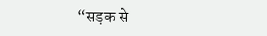“सड़क से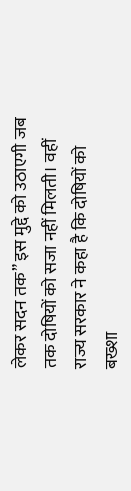लेकर सदन तक” इस मुद्दे को उठाएगी जब तक दोषियों को सजा नहीं मिलती। वहीं राज्य सरकार ने कहा है कि दोषियों को बख्शा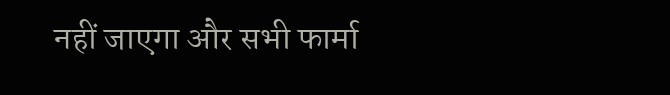नहीं जाएगा और सभी फार्मा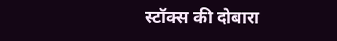स्टॉक्स की दोबारा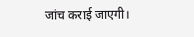जांच कराई जाएगी।